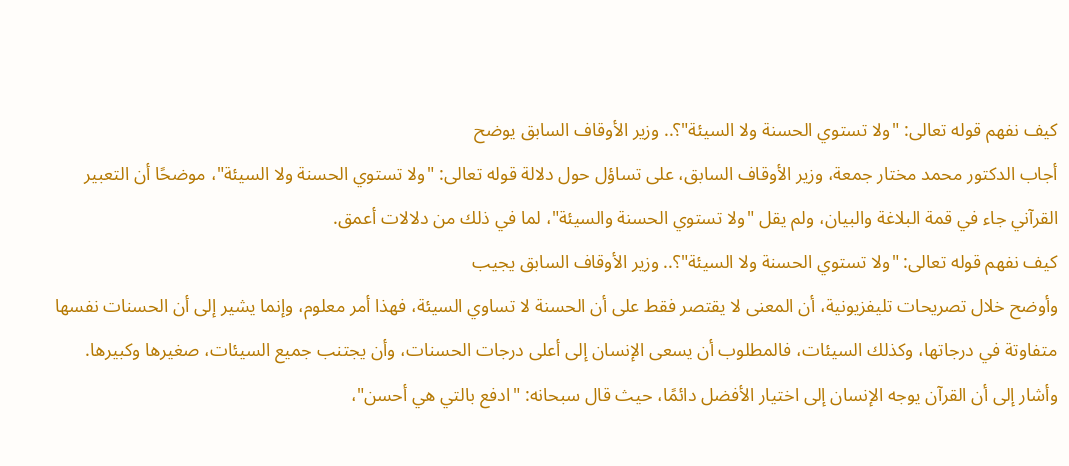كيف نفهم قوله تعالى: "ولا تستوي الحسنة ولا السيئة"؟.. وزير الأوقاف السابق يوضح
أجاب الدكتور محمد مختار جمعة، وزير الأوقاف السابق، على تساؤل حول دلالة قوله تعالى: "ولا تستوي الحسنة ولا السيئة"، موضحًا أن التعبير القرآني جاء في قمة البلاغة والبيان، ولم يقل "ولا تستوي الحسنة والسيئة"، لما في ذلك من دلالات أعمق.
كيف نفهم قوله تعالى: "ولا تستوي الحسنة ولا السيئة"؟.. وزير الأوقاف السابق يجيب
وأوضح خلال تصريحات تليفزيونية، أن المعنى لا يقتصر فقط على أن الحسنة لا تساوي السيئة، فهذا أمر معلوم، وإنما يشير إلى أن الحسنات نفسها متفاوتة في درجاتها، وكذلك السيئات، فالمطلوب أن يسعى الإنسان إلى أعلى درجات الحسنات، وأن يجتنب جميع السيئات، صغيرها وكبيرها.
وأشار إلى أن القرآن يوجه الإنسان إلى اختيار الأفضل دائمًا، حيث قال سبحانه: "ادفع بالتي هي أحسن"،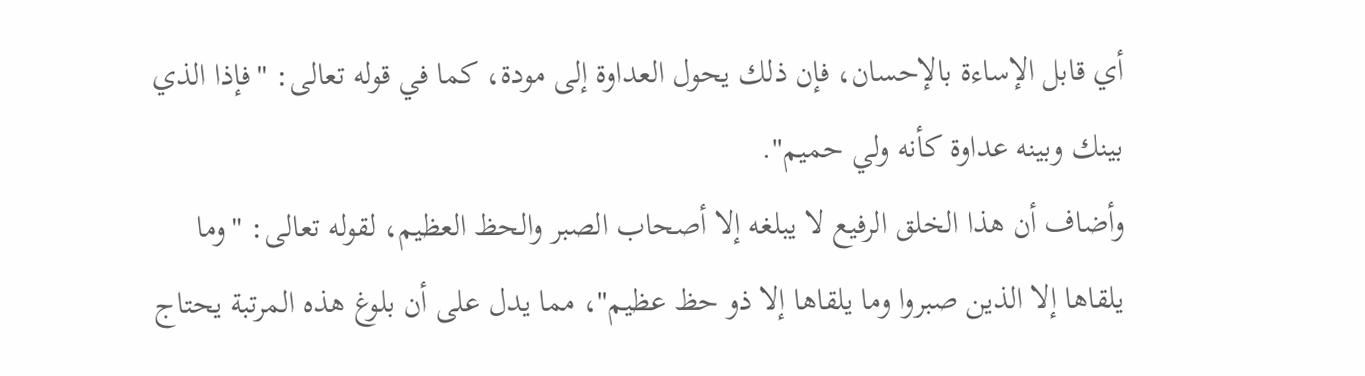أي قابل الإساءة بالإحسان، فإن ذلك يحول العداوة إلى مودة، كما في قوله تعالى: "فإذا الذي بينك وبينه عداوة كأنه ولي حميم".
وأضاف أن هذا الخلق الرفيع لا يبلغه إلا أصحاب الصبر والحظ العظيم، لقوله تعالى: "وما يلقاها إلا الذين صبروا وما يلقاها إلا ذو حظ عظيم"، مما يدل على أن بلوغ هذه المرتبة يحتاج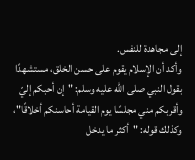إلى مجاهدة للنفس.
وأكد أن الإسلام يقوم على حسن الخلق، مستشهدًا بقول النبي صلى الله عليه وسلم: "إن أحبكم إليّ وأقربكم مني مجلسًا يوم القيامة أحاسنكم أخلاقًا"، وكذلك قوله: "أكثر ما يدخل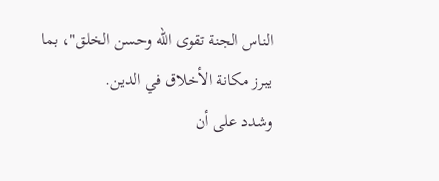الناس الجنة تقوى الله وحسن الخلق"، بما يبرز مكانة الأخلاق في الدين.
وشدد على أن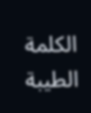الكلمة الطيبة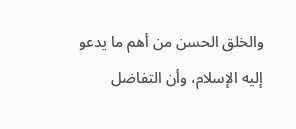والخلق الحسن من أهم ما يدعو إليه الإسلام، وأن التفاضل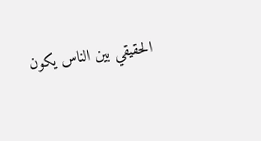الحقيقي بين الناس يكون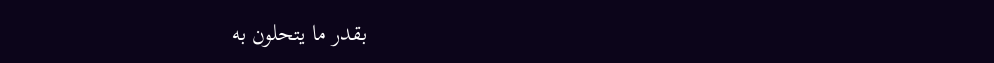بقدر ما يتحلون به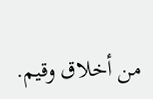من أخلاق وقيم.